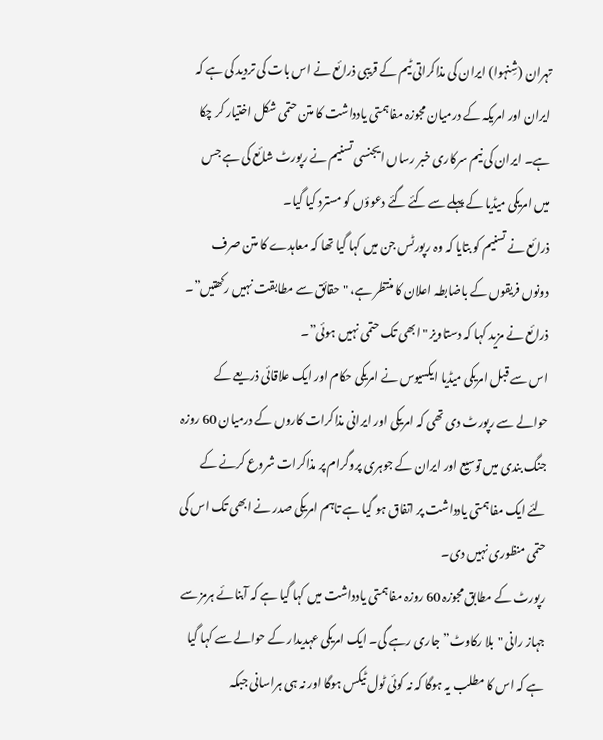تہران (شِنہوا) ایران کی مذاکراتی ٹیم کے قریبی ذرائع نے اس بات کی تردید کی ہے کہ ایران اور امریکہ کے درمیان مجوزہ مفاہمتی یادداشت کا متن حتمی شکل اختیار کر چکا ہے۔ ایران کی نیم سرکاری خبر رساں ایجنسی تسنیم نے رپورٹ شائع کی ہے جس میں امریکی میڈیا کے پہلے سے کئے گئے دعوؤں کو مسترد کیا گیا۔
ذرائع نے تسنیم کو بتایا کہ وہ رپورٹس جن میں کہا گیا تھا کہ معاہدے کا متن صرف دونوں فریقوں کے باضابطہ اعلان کا منتظر ہے، "حقائق سے مطابقت نہیں رکھتیں”۔ ذرائع نے مزید کہا کہ دستاویز "ابھی تک حتمی نہیں ہوئی”۔
اس سے قبل امریکی میڈیا ایکسیوس نے امریکی حکام اور ایک علاقائی ذریعے کے حوالے سے رپورٹ دی تھی کہ امریکی اور ایرانی مذاکرات کاروں کے درمیان 60 روزہ جنگ بندی میں توسیع اور ایران کے جوہری پروگرام پر مذاکرات شروع کرنے کے لئے ایک مفاہمتی یادداشت پر اتفاق ہو گیا ہے تاہم امریکی صدر نے ابھی تک اس کی حتمی منظوری نہیں دی۔
رپورٹ کے مطابق مجوزہ 60 روزہ مفاہمتی یادداشت میں کہا گیا ہے کہ آبنائے ہرمز سے جہاز رانی "بلا رکاوٹ” جاری رہے گی۔ ایک امریکی عہدیدار کے حوالے سے کہا گیا ہے کہ اس کا مطلب یہ ہوگا کہ نہ کوئی ٹول ٹیکس ہوگا اور نہ ہی ہراسانی جبکہ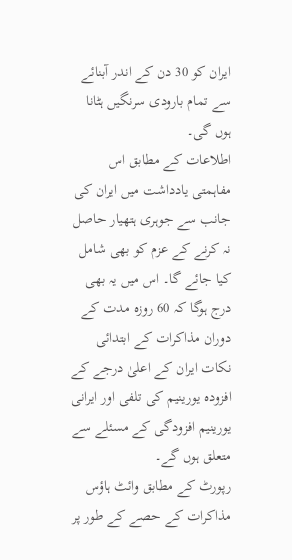ایران کو 30 دن کے اندر آبنائے سے تمام بارودی سرنگیں ہٹانا ہوں گی۔
اطلاعات کے مطابق اس مفاہمتی یادداشت میں ایران کی جانب سے جوہری ہتھیار حاصل نہ کرنے کے عزم کو بھی شامل کیا جائے گا۔ اس میں یہ بھی درج ہوگا کہ 60 روزہ مدت کے دوران مذاکرات کے ابتدائی نکات ایران کے اعلیٰ درجے کے افزودہ یورینیم کی تلفی اور ایرانی یورینیم افزودگی کے مسئلے سے متعلق ہوں گے۔
رپورٹ کے مطابق وائٹ ہاؤس مذاکرات کے حصے کے طور پر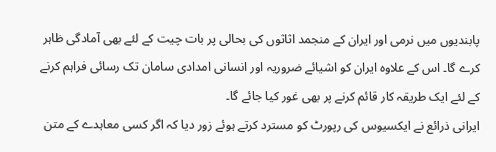پابندیوں میں نرمی اور ایران کے منجمد اثاثوں کی بحالی پر بات چیت کے لئے بھی آمادگی ظاہر کرے گا۔ اس کے علاوہ ایران کو اشیائے ضروریہ اور انسانی امدادی سامان تک رسائی فراہم کرنے کے لئے ایک طریقہ کار قائم کرنے پر بھی غور کیا جائے گا۔
ایرانی ذرائع نے ایکسیوس کی رپورٹ کو مسترد کرتے ہوئے زور دیا کہ اگر کسی معاہدے کے متن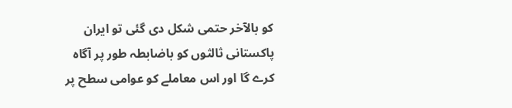کو بالآخر حتمی شکل دی گئی تو ایران پاکستانی ثالثوں کو باضابطہ طور پر آگاہ کرے گا اور اس معاملے کو عوامی سطح پر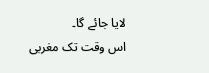لایا جائے گا۔
اس وقت تک مغربی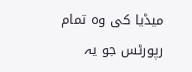میڈیا کی وہ تمام رپورٹس جو یہ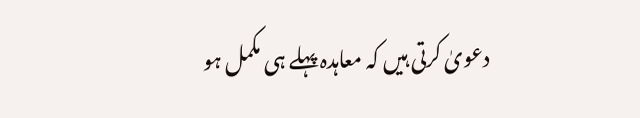دعویٰ کرتی ہیں کہ معاہدہ پہلے ہی مکمل ہو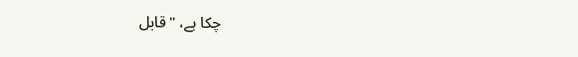چکا ہے، "قابل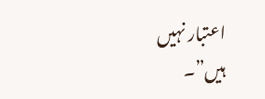اعتبار نہیں ہیں”۔